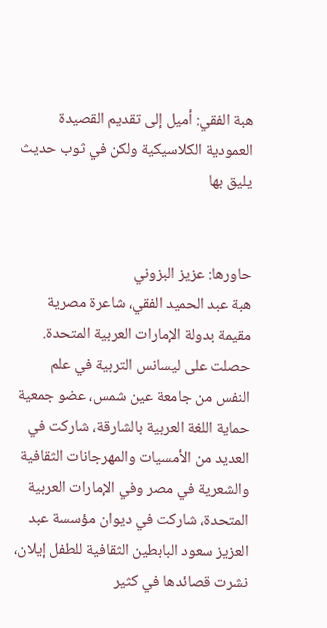هبة الفقي: أميل إلى تقديم القصيدة العمودية الكلاسيكية ولكن في ثوب حديث يليق بها


حاورها: عزيز البزوني
هبة عبد الحميد الفقي، شاعرة مصرية مقيمة بدولة الإمارات العربية المتحدة. حصلت على ليسانس التربية في علم النفس من جامعة عين شمس، عضو جمعية حماية اللغة العربية بالشارقة، شاركت في العديد من الأمسيات والمهرجانات الثقافية والشعرية في مصر وفي الإمارات العربية المتحدة، شاركت في ديوان مؤسسة عبد العزيز سعود البابطين الثقافية للطفل إيلان، نشرت قصائدها في كثير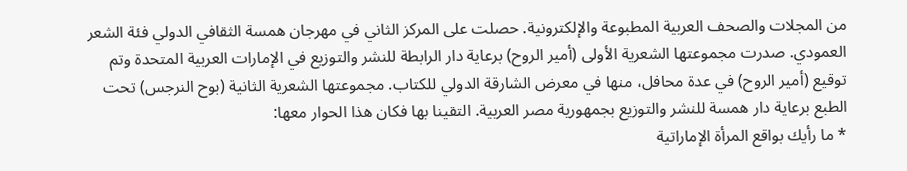من المجلات والصحف العربية المطبوعة والإلكترونية. حصلت على المركز الثاني في مهرجان همسة الثقافي الدولي فئة الشعر العمودي. صدرت مجموعتها الشعرية الأولى (أمير الروح) برعاية دار الرابطة للنشر والتوزيع في الإمارات العربية المتحدة وتم توقيع (أمير الروح) في عدة محافل، منها في معرض الشارقة الدولي للكتاب. مجموعتها الشعرية الثانية (بوح النرجس) تحت الطبع برعاية دار همسة للنشر والتوزيع بجمهورية مصر العربية. التقينا بها فكان هذا الحوار معها:
* ما رأيك بواقع المرأة الإماراتية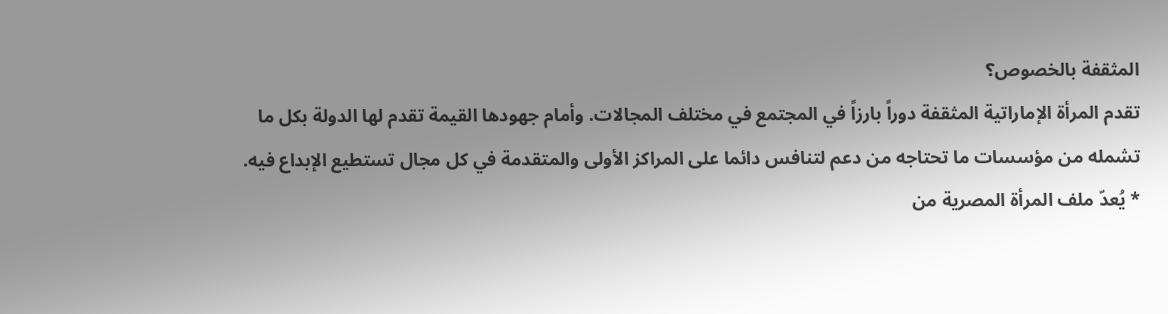المثقفة بالخصوص؟
تقدم المرأة الإماراتية المثقفة دوراً بارزاً في المجتمع في مختلف المجالات. وأمام جهودها القيمة تقدم لها الدولة بكل ما تشمله من مؤسسات ما تحتاجه من دعم لتنافس دائما على المراكز الأولى والمتقدمة في كل مجال تستطيع الإبداع فيه.
* يُعدّ ملف المرأة المصرية من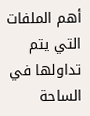أهم الملفات التي يتم تداولها في الساحة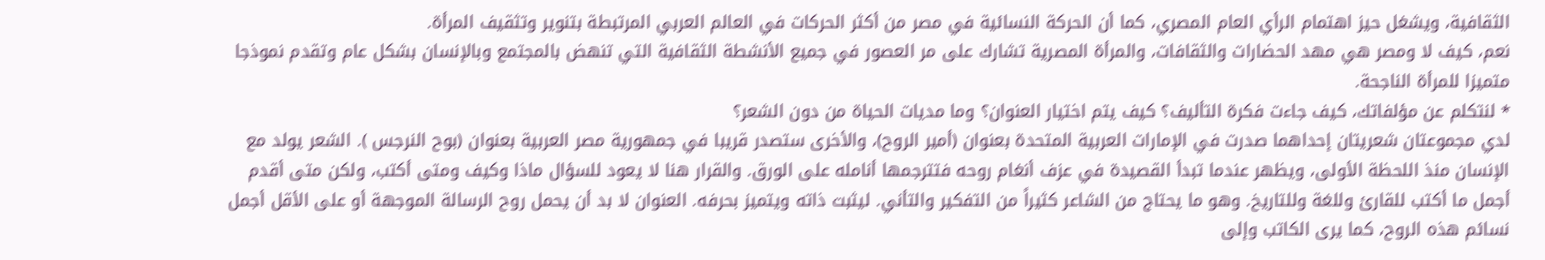الثقافية، ويشغل حيز اهتمام الرأي العام المصري، كما أن الحركة النسائية في مصر من أكثر الحركات في العالم العربي المرتبطة بتنوير وتثقيف المرأة.
نعم، كيف لا ومصر هي مهد الحضارات والثقافات، والمرأة المصرية تشارك على مر العصور في جميع الأنشطة الثقافية التي تنهض بالمجتمع وبالإنسان بشكل عام وتقدم نموذجا متميزا للمرأة الناجحة.
* لنتكلم عن مؤلفاتك، كيف جاءت فكرة التأليف؟ كيف يتم اختيار العنوان؟ وما مديات الحياة من دون الشعر؟
لدي مجموعتان شعريتان إحداهما صدرت في الإمارات العربية المتحدة بعنوان (أمير الروح)، والأخرى ستصدر قريبا في جمهورية مصر العربية بعنوان (بوح النرجس ). الشعر يولد مع الإنسان منذ اللحظة الأولى، ويظهر عندما تبدأ القصيدة في عزف أنغام روحه فتترجمها أنامله على الورق. والقرار هنا لا يعود للسؤال ماذا وكيف ومتى أكتب، ولكن متى أقدم أجمل ما أكتب للقارئ وللغة وللتاريخ. وهو ما يحتاج من الشاعر كثيراً من التفكير والتأني. ليثبت ذاته ويتميز بحرفه. العنوان لا بد أن يحمل روح الرسالة الموجهة أو على الأقل أجمل نسائم هذه الروح، كما يرى الكاتب وإلى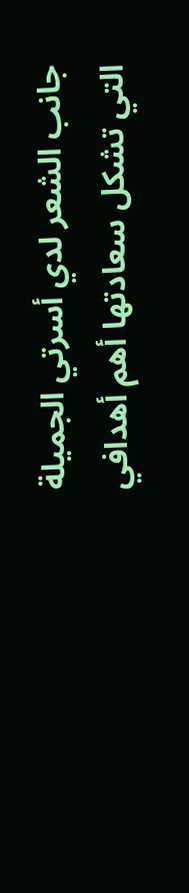جانب الشعر لدي أسرتي الجميلة التي تشكل سعادتها أهم أهدافي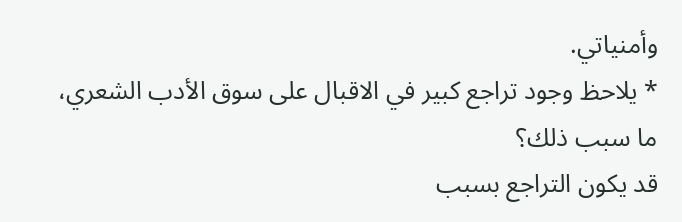وأمنياتي.
* يلاحظ وجود تراجع كبير في الاقبال على سوق الأدب الشعري، ما سبب ذلك؟
قد يكون التراجع بسبب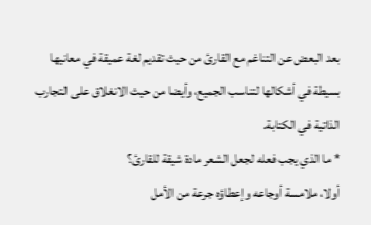بعد البعض عن التناغم مع القارئ من حيث تقديم لغة عميقة في معانيها بسيطة في أشكالها لتناسب الجميع، وأيضا من حيث الانغلاق على التجارب الذاتية في الكتابة.
* ما الذي يجب فعله لجعل الشعر مادة شيقة للقارئ؟
أولا، ملامسة أوجاعه وإعطاؤه جرعة من الأمل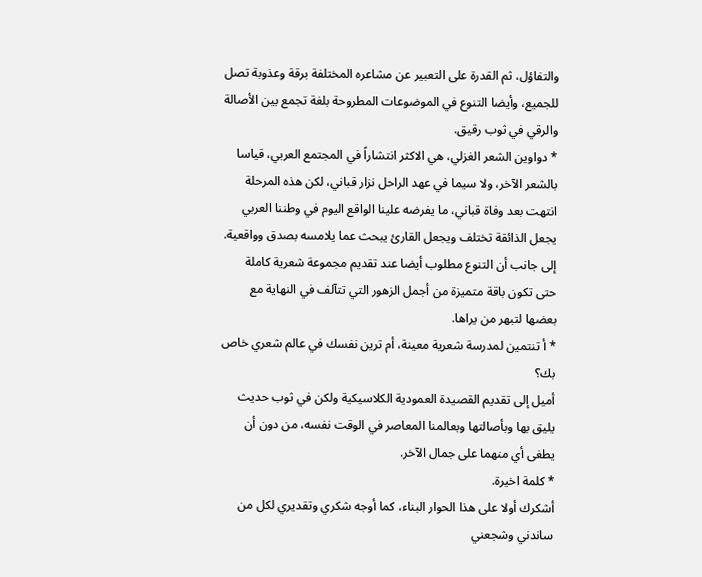والتفاؤل، ثم القدرة على التعبير عن مشاعره المختلفة برقة وعذوبة تصل للجميع، وأيضا التنوع في الموضوعات المطروحة بلغة تجمع بين الأصالة والرقي في ثوب رقيق.
* دواوين الشعر الغزلي، هي الاكثر انتشاراً في المجتمع العربي، قياسا بالشعر الآخر، ولا سيما في عهد الراحل نزار قباني، لكن هذه المرحلة انتهت بعد وفاة قباني، ما يفرضه علينا الواقع اليوم في وطننا العربي يجعل الذائقة تختلف ويجعل القارئ يبحث عما يلامسه بصدق وواقعية.
إلى جانب أن التنوع مطلوب أيضا عند تقديم مجموعة شعرية كاملة حتى تكون باقة متميزة من أجمل الزهور التي تتآلف في النهاية مع بعضها لتبهر من يراها.
* أ تنتمين لمدرسة شعرية معينة، أم ترين نفسك في عالم شعري خاص بك؟
أميل إلى تقديم القصيدة العمودية الكلاسيكية ولكن في ثوب حديث يليق بها وبأصالتها وبعالمنا المعاصر في الوقت نفسه، من دون أن يطغى أي منهما على جمال الآخر.
* كلمة اخيرة.
أشكرك أولا على هذا الحوار البناء، كما أوجه شكري وتقديري لكل من ساندني وشجعني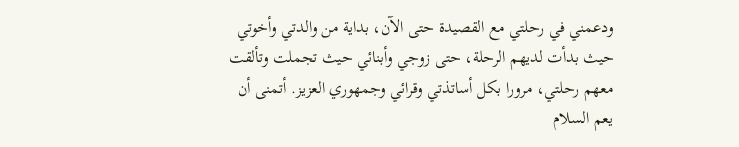ودعمني في رحلتي مع القصيدة حتى الآن، بداية من والدتي وأخوتي حيث بدأت لديهم الرحلة، حتى زوجي وأبنائي حيث تجملت وتألقت معهم رحلتي، مرورا بكل أساتذتي وقرائي وجمهوري العزيز. أتمنى أن يعم السلام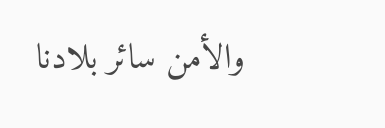والأمن سائر بلادنا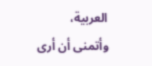العربية، وأتمنى أن أرى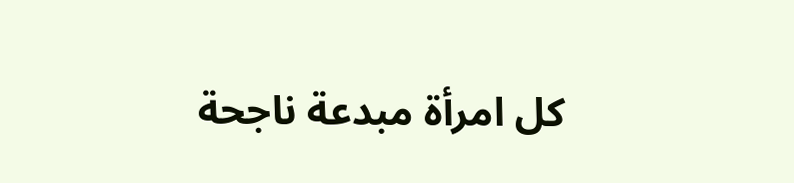كل امرأة مبدعة ناجحة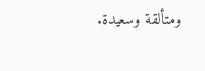ومتألقة وسعيدة.